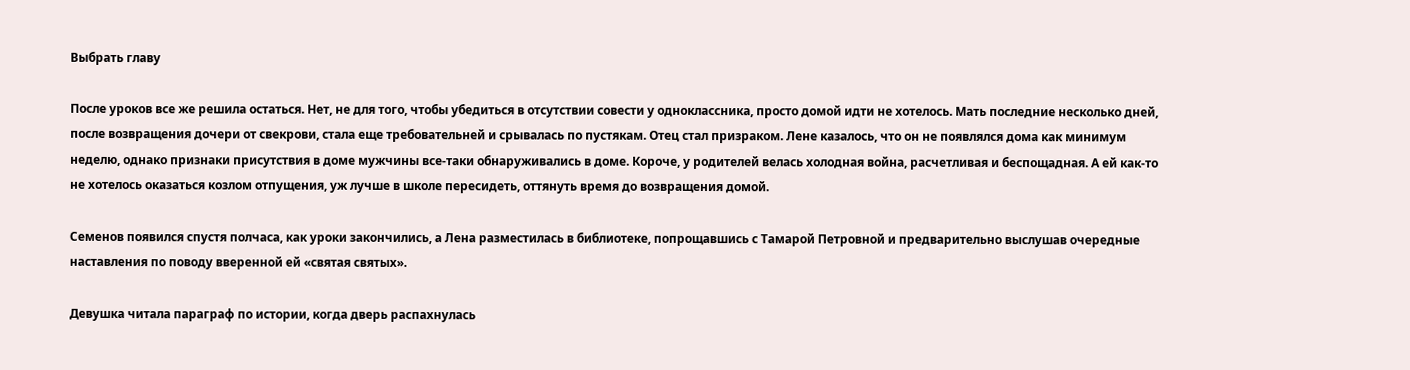Выбрать главу

После уроков все же решила остаться. Нет, не для того, чтобы убедиться в отсутствии совести у одноклассника, просто домой идти не хотелось. Мать последние несколько дней, после возвращения дочери от свекрови, стала еще требовательней и срывалась по пустякам. Отец стал призраком. Лене казалось, что он не появлялся дома как минимум неделю, однако признаки присутствия в доме мужчины все-таки обнаруживались в доме. Короче, у родителей велась холодная война, расчетливая и беспощадная. А ей как-то не хотелось оказаться козлом отпущения, уж лучше в школе пересидеть, оттянуть время до возвращения домой.

Семенов появился спустя полчаса, как уроки закончились, а Лена разместилась в библиотеке, попрощавшись с Тамарой Петровной и предварительно выслушав очередные наставления по поводу вверенной ей «святая святых».

Девушка читала параграф по истории, когда дверь распахнулась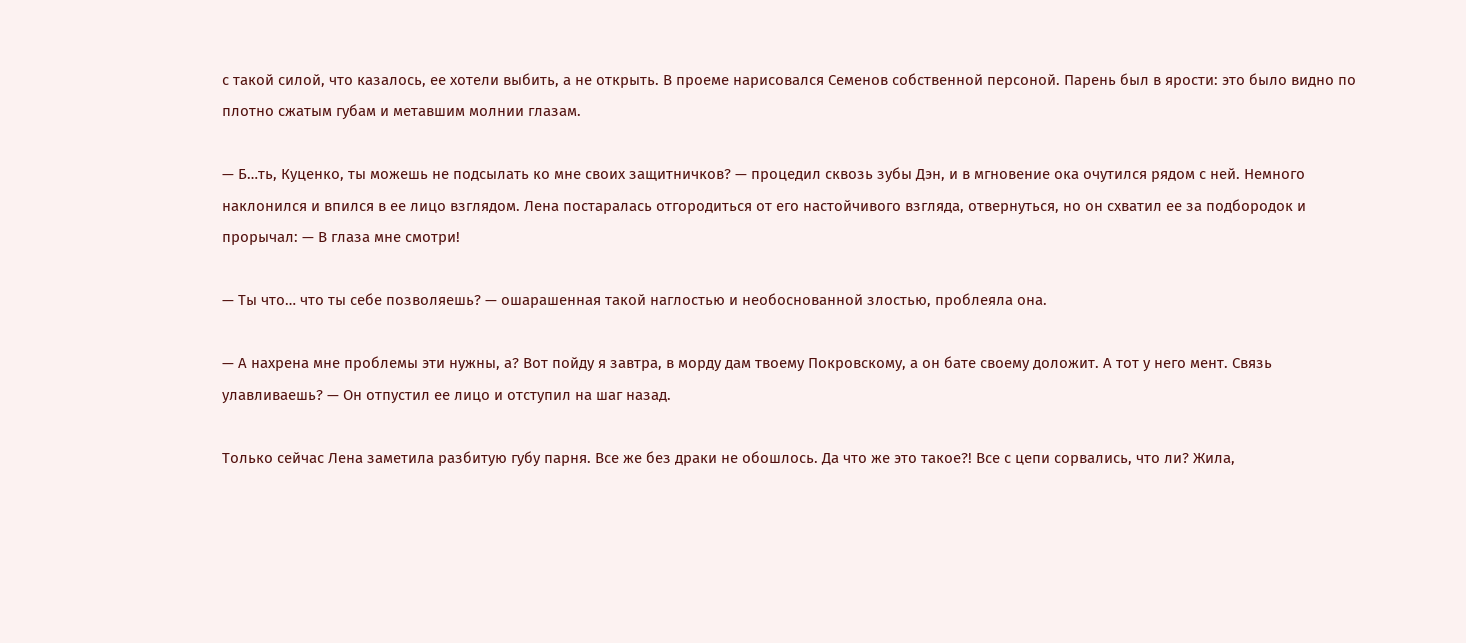с такой силой, что казалось, ее хотели выбить, а не открыть. В проеме нарисовался Семенов собственной персоной. Парень был в ярости: это было видно по плотно сжатым губам и метавшим молнии глазам.

— Б…ть, Куценко, ты можешь не подсылать ко мне своих защитничков? — процедил сквозь зубы Дэн, и в мгновение ока очутился рядом с ней. Немного наклонился и впился в ее лицо взглядом. Лена постаралась отгородиться от его настойчивого взгляда, отвернуться, но он схватил ее за подбородок и прорычал: — В глаза мне смотри!

— Ты что… что ты себе позволяешь? — ошарашенная такой наглостью и необоснованной злостью, проблеяла она.

— А нахрена мне проблемы эти нужны, а? Вот пойду я завтра, в морду дам твоему Покровскому, а он бате своему доложит. А тот у него мент. Связь улавливаешь? — Он отпустил ее лицо и отступил на шаг назад.

Только сейчас Лена заметила разбитую губу парня. Все же без драки не обошлось. Да что же это такое?! Все с цепи сорвались, что ли? Жила,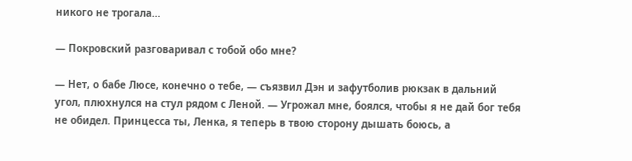никого не трогала…

— Покровский разговаривал с тобой обо мне?

— Нет, о бабе Люсе, конечно о тебе, — съязвил Дэн и зафутболив рюкзак в дальний угол, плюхнулся на стул рядом с Леной. — Угрожал мне, боялся, чтобы я не дай бог тебя не обидел. Принцесса ты, Ленка, я теперь в твою сторону дышать боюсь, а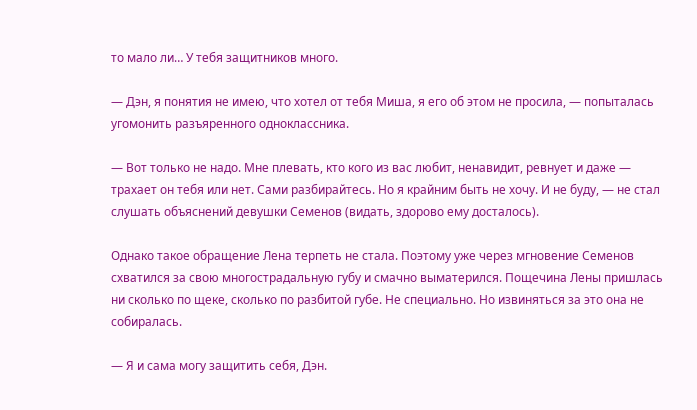то мало ли… У тебя защитников много.

— Дэн, я понятия не имею, что хотел от тебя Миша, я его об этом не просила, — попыталась угомонить разъяренного одноклассника.

— Вот только не надо. Мне плевать, кто кого из вас любит, ненавидит, ревнует и даже — трахает он тебя или нет. Сами разбирайтесь. Но я крайним быть не хочу. И не буду, — не стал слушать объяснений девушки Семенов (видать, здорово ему досталось).

Однако такое обращение Лена терпеть не стала. Поэтому уже через мгновение Семенов схватился за свою многострадальную губу и смачно выматерился. Пощечина Лены пришлась ни сколько по щеке, сколько по разбитой губе. Не специально. Но извиняться за это она не собиралась.

— Я и сама могу защитить себя, Дэн.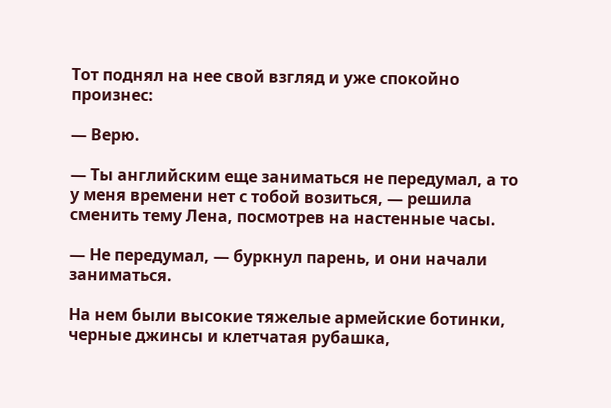Тот поднял на нее свой взгляд и уже спокойно произнес:

— Верю.

— Ты английским еще заниматься не передумал, а то у меня времени нет с тобой возиться, — решила сменить тему Лена, посмотрев на настенные часы.

— Не передумал, — буркнул парень, и они начали заниматься.

На нем были высокие тяжелые армейские ботинки, черные джинсы и клетчатая рубашка,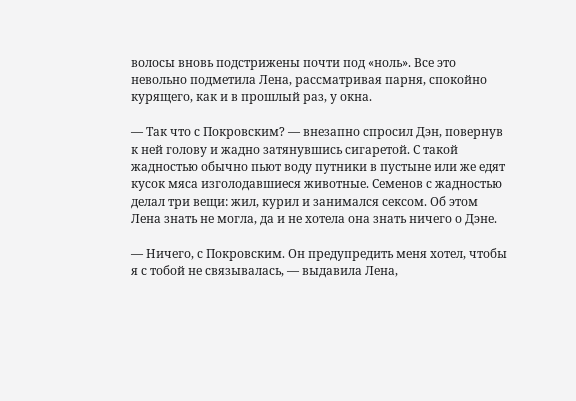волосы вновь подстрижены почти под «ноль». Все это невольно подметила Лена, рассматривая парня, спокойно курящего, как и в прошлый раз, у окна.

— Так что с Покровским? — внезапно спросил Дэн, повернув к ней голову и жадно затянувшись сигаретой. С такой жадностью обычно пьют воду путники в пустыне или же едят кусок мяса изголодавшиеся животные. Семенов с жадностью делал три вещи: жил, курил и занимался сексом. Об этом Лена знать не могла, да и не хотела она знать ничего о Дэне.

— Ничего, с Покровским. Он предупредить меня хотел, чтобы я с тобой не связывалась, — выдавила Лена,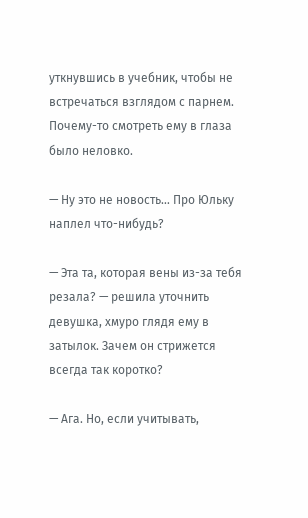уткнувшись в учебник, чтобы не встречаться взглядом с парнем. Почему-то смотреть ему в глаза было неловко.

— Ну это не новость… Про Юльку наплел что-нибудь?

— Эта та, которая вены из-за тебя резала? — решила уточнить девушка, хмуро глядя ему в затылок. Зачем он стрижется всегда так коротко?

— Ага. Но, если учитывать,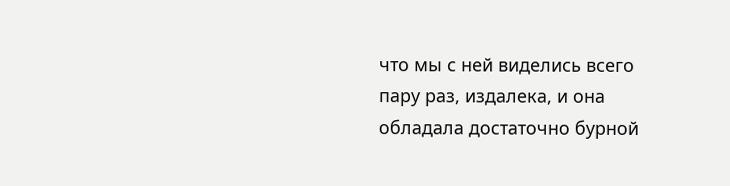что мы с ней виделись всего пару раз, издалека, и она обладала достаточно бурной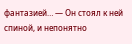фантазией… — Он стоял к ней спиной, и непонятно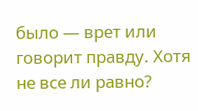было — врет или говорит правду. Хотя не все ли равно?